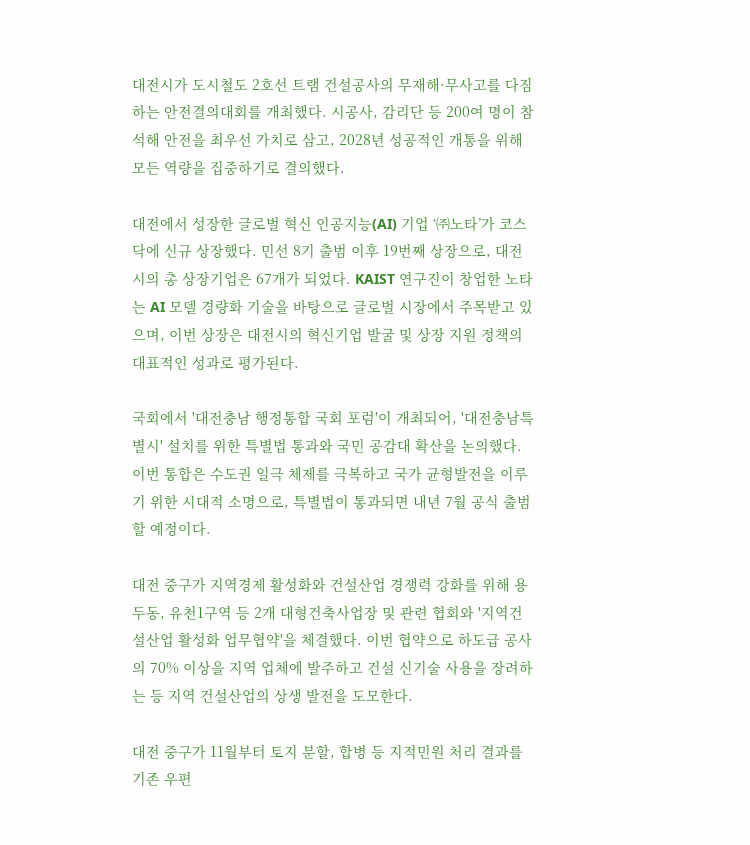대전시가 도시철도 2호선 트램 건설공사의 무재해·무사고를 다짐하는 안전결의대회를 개최했다. 시공사, 감리단 등 200여 명이 참석해 안전을 최우선 가치로 삼고, 2028년 성공적인 개통을 위해 모든 역량을 집중하기로 결의했다.

대전에서 성장한 글로벌 혁신 인공지능(AI) 기업 ‘㈜노타’가 코스닥에 신규 상장했다. 민선 8기 출범 이후 19번째 상장으로, 대전시의 총 상장기업은 67개가 되었다. KAIST 연구진이 창업한 노타는 AI 모델 경량화 기술을 바탕으로 글로벌 시장에서 주목받고 있으며, 이번 상장은 대전시의 혁신기업 발굴 및 상장 지원 정책의 대표적인 성과로 평가된다.

국회에서 '대전충남 행정통합 국회 포럼'이 개최되어, '대전충남특별시' 설치를 위한 특별법 통과와 국민 공감대 확산을 논의했다. 이번 통합은 수도권 일극 체제를 극복하고 국가 균형발전을 이루기 위한 시대적 소명으로, 특별법이 통과되면 내년 7월 공식 출범할 예정이다.

대전 중구가 지역경제 활성화와 건설산업 경쟁력 강화를 위해 용두동, 유천1구역 등 2개 대형건축사업장 및 관련 협회와 '지역건설산업 활성화 업무협약'을 체결했다. 이번 협약으로 하도급 공사의 70% 이상을 지역 업체에 발주하고 건설 신기술 사용을 장려하는 등 지역 건설산업의 상생 발전을 도모한다.

대전 중구가 11월부터 토지 분할, 합병 등 지적민원 처리 결과를 기존 우편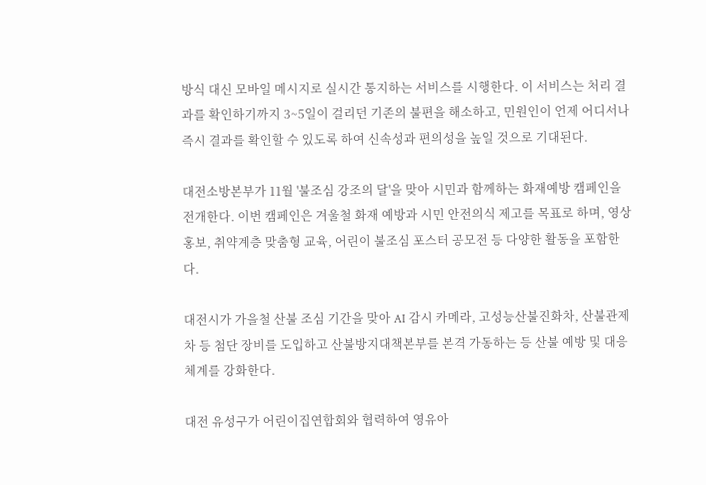방식 대신 모바일 메시지로 실시간 통지하는 서비스를 시행한다. 이 서비스는 처리 결과를 확인하기까지 3~5일이 걸리던 기존의 불편을 해소하고, 민원인이 언제 어디서나 즉시 결과를 확인할 수 있도록 하여 신속성과 편의성을 높일 것으로 기대된다.

대전소방본부가 11월 '불조심 강조의 달'을 맞아 시민과 함께하는 화재예방 캠페인을 전개한다. 이번 캠페인은 겨울철 화재 예방과 시민 안전의식 제고를 목표로 하며, 영상 홍보, 취약계층 맞춤형 교육, 어린이 불조심 포스터 공모전 등 다양한 활동을 포함한다.

대전시가 가을철 산불 조심 기간을 맞아 AI 감시 카메라, 고성능산불진화차, 산불관제차 등 첨단 장비를 도입하고 산불방지대책본부를 본격 가동하는 등 산불 예방 및 대응 체계를 강화한다.

대전 유성구가 어린이집연합회와 협력하여 영유아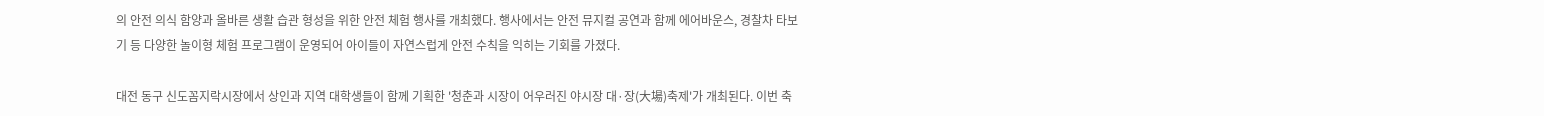의 안전 의식 함양과 올바른 생활 습관 형성을 위한 안전 체험 행사를 개최했다. 행사에서는 안전 뮤지컬 공연과 함께 에어바운스, 경찰차 타보기 등 다양한 놀이형 체험 프로그램이 운영되어 아이들이 자연스럽게 안전 수칙을 익히는 기회를 가졌다.

대전 동구 신도꼼지락시장에서 상인과 지역 대학생들이 함께 기획한 '청춘과 시장이 어우러진 야시장 대·장(大場)축제'가 개최된다. 이번 축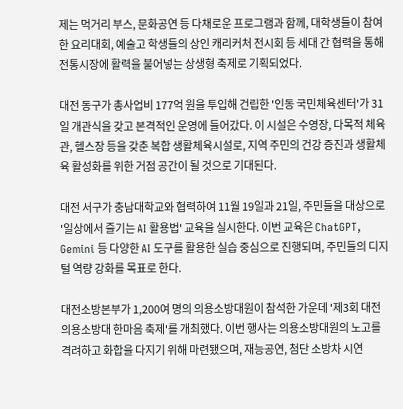제는 먹거리 부스, 문화공연 등 다채로운 프로그램과 함께, 대학생들이 참여한 요리대회, 예술고 학생들의 상인 캐리커처 전시회 등 세대 간 협력을 통해 전통시장에 활력을 불어넣는 상생형 축제로 기획되었다.

대전 동구가 총사업비 177억 원을 투입해 건립한 '인동 국민체육센터'가 31일 개관식을 갖고 본격적인 운영에 들어갔다. 이 시설은 수영장, 다목적 체육관, 헬스장 등을 갖춘 복합 생활체육시설로, 지역 주민의 건강 증진과 생활체육 활성화를 위한 거점 공간이 될 것으로 기대된다.

대전 서구가 충남대학교와 협력하여 11월 19일과 21일, 주민들을 대상으로 '일상에서 즐기는 AI 활용법' 교육을 실시한다. 이번 교육은 ChatGPT, Gemini 등 다양한 AI 도구를 활용한 실습 중심으로 진행되며, 주민들의 디지털 역량 강화를 목표로 한다.

대전소방본부가 1,200여 명의 의용소방대원이 참석한 가운데 '제3회 대전의용소방대 한마음 축제'를 개최했다. 이번 행사는 의용소방대원의 노고를 격려하고 화합을 다지기 위해 마련됐으며, 재능공연, 첨단 소방차 시연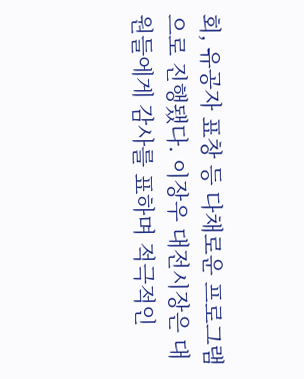회, 유공자 표창 등 다채로운 프로그램으로 진행됐다. 이장우 대전시장은 대원들에게 감사를 표하며 적극적인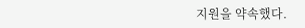지원을 약속했다.